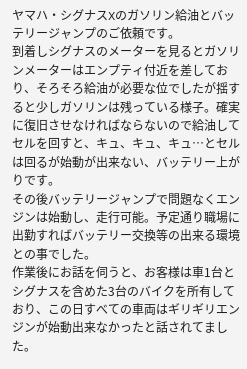ヤマハ・シグナスXのガソリン給油とバッテリージャンプのご依頼です。
到着しシグナスのメーターを見るとガソリンメーターはエンプティ付近を差しており、そろそろ給油が必要な位でしたが揺すると少しガソリンは残っている様子。確実に復旧させなければならないので給油してセルを回すと、キュ、キュ、キュ…とセルは回るが始動が出来ない、バッテリー上がりです。
その後バッテリージャンプで問題なくエンジンは始動し、走行可能。予定通り職場に出勤すればバッテリー交換等の出来る環境との事でした。
作業後にお話を伺うと、お客様は車1台とシグナスを含めた3台のバイクを所有しており、この日すべての車両はギリギリエンジンが始動出来なかったと話されてました。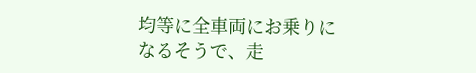均等に全車両にお乗りになるそうで、走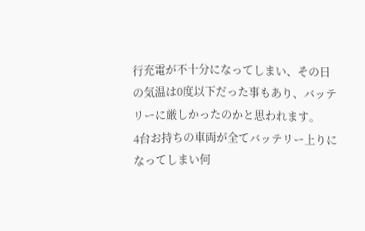行充電が不十分になってしまい、その日の気温は0度以下だった事もあり、バッテリーに厳しかったのかと思われます。
4台お持ちの車両が全てバッテリー上りになってしまい何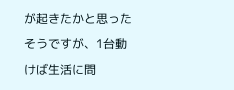が起きたかと思ったそうですが、1台動けば生活に問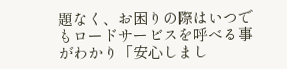題なく、お困りの際はいつでもロードサービスを呼べる事がわかり「安心しまし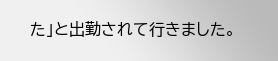た」と出勤されて行きました。